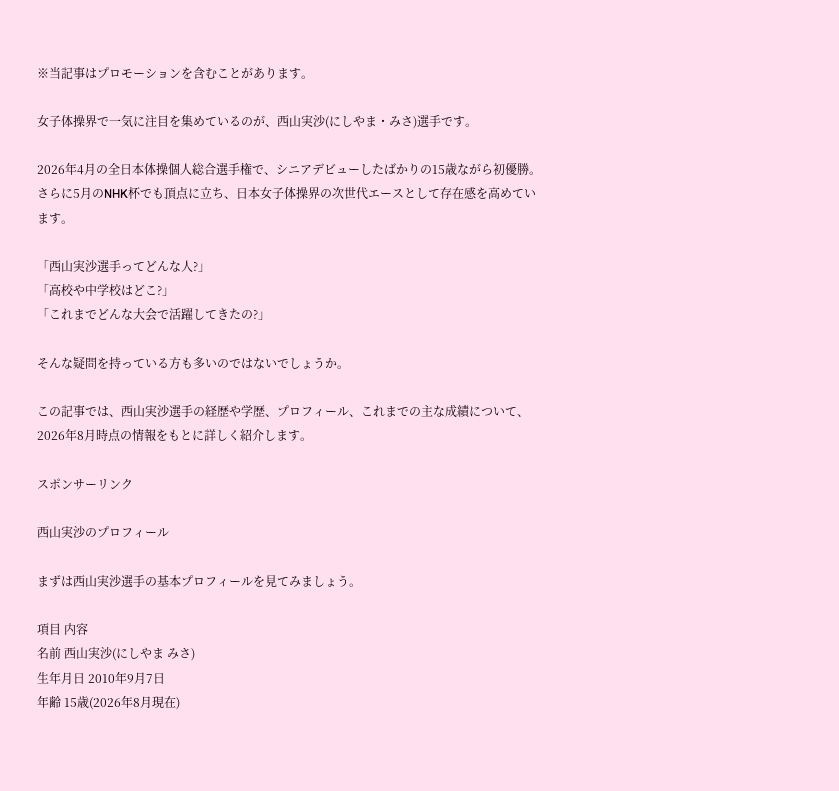※当記事はプロモーションを含むことがあります。

女子体操界で一気に注目を集めているのが、西山実沙(にしやま・みさ)選手です。

2026年4月の全日本体操個人総合選手権で、シニアデビューしたばかりの15歳ながら初優勝。さらに5月のNHK杯でも頂点に立ち、日本女子体操界の次世代エースとして存在感を高めています。

「西山実沙選手ってどんな人?」
「高校や中学校はどこ?」
「これまでどんな大会で活躍してきたの?」

そんな疑問を持っている方も多いのではないでしょうか。

この記事では、西山実沙選手の経歴や学歴、プロフィール、これまでの主な成績について、2026年8月時点の情報をもとに詳しく紹介します。

スポンサーリンク

西山実沙のプロフィール

まずは西山実沙選手の基本プロフィールを見てみましょう。

項目 内容
名前 西山実沙(にしやま みさ)
生年月日 2010年9月7日
年齢 15歳(2026年8月現在)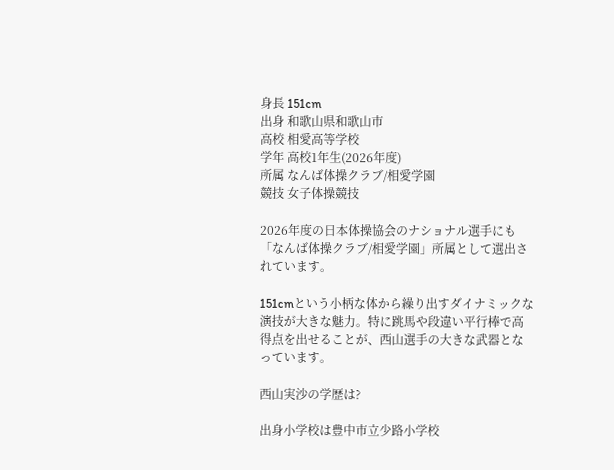身長 151cm
出身 和歌山県和歌山市
高校 相愛高等学校
学年 高校1年生(2026年度)
所属 なんば体操クラブ/相愛学園
競技 女子体操競技

2026年度の日本体操協会のナショナル選手にも「なんば体操クラブ/相愛学園」所属として選出されています。

151cmという小柄な体から繰り出すダイナミックな演技が大きな魅力。特に跳馬や段違い平行棒で高得点を出せることが、西山選手の大きな武器となっています。

西山実沙の学歴は?

出身小学校は豊中市立少路小学校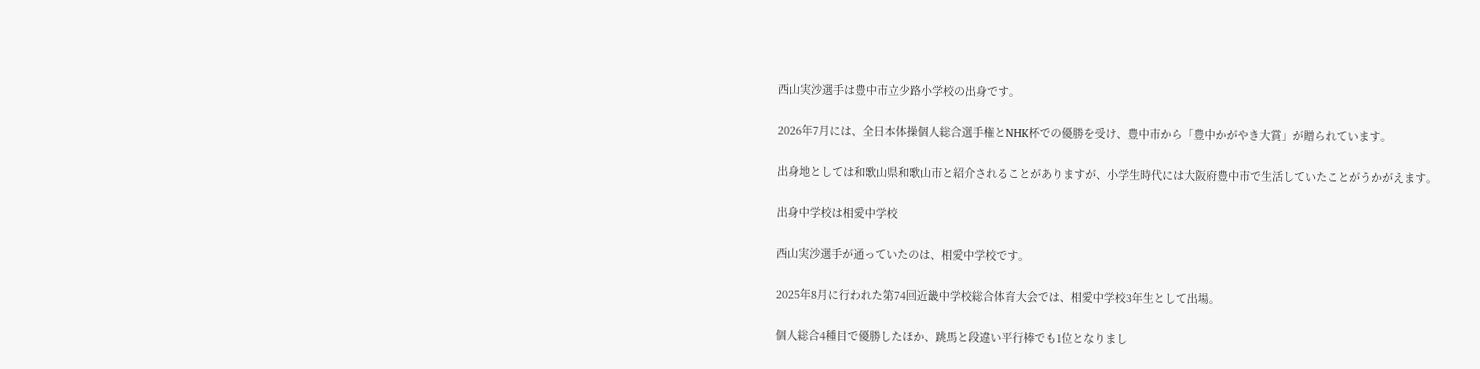西山実沙選手は豊中市立少路小学校の出身です。

2026年7月には、全日本体操個人総合選手権とNHK杯での優勝を受け、豊中市から「豊中かがやき大賞」が贈られています。

出身地としては和歌山県和歌山市と紹介されることがありますが、小学生時代には大阪府豊中市で生活していたことがうかがえます。

出身中学校は相愛中学校

西山実沙選手が通っていたのは、相愛中学校です。

2025年8月に行われた第74回近畿中学校総合体育大会では、相愛中学校3年生として出場。

個人総合4種目で優勝したほか、跳馬と段違い平行棒でも1位となりまし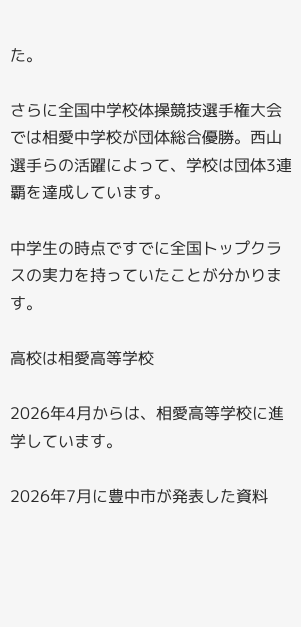た。

さらに全国中学校体操競技選手権大会では相愛中学校が団体総合優勝。西山選手らの活躍によって、学校は団体3連覇を達成しています。

中学生の時点ですでに全国トップクラスの実力を持っていたことが分かります。

高校は相愛高等学校

2026年4月からは、相愛高等学校に進学しています。

2026年7月に豊中市が発表した資料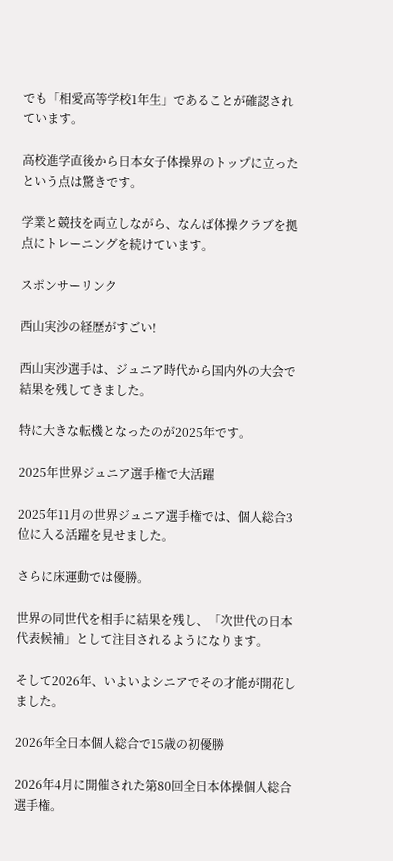でも「相愛高等学校1年生」であることが確認されています。

高校進学直後から日本女子体操界のトップに立ったという点は驚きです。

学業と競技を両立しながら、なんば体操クラブを拠点にトレーニングを続けています。

スポンサーリンク

西山実沙の経歴がすごい!

西山実沙選手は、ジュニア時代から国内外の大会で結果を残してきました。

特に大きな転機となったのが2025年です。

2025年世界ジュニア選手権で大活躍

2025年11月の世界ジュニア選手権では、個人総合3位に入る活躍を見せました。

さらに床運動では優勝。

世界の同世代を相手に結果を残し、「次世代の日本代表候補」として注目されるようになります。

そして2026年、いよいよシニアでその才能が開花しました。

2026年全日本個人総合で15歳の初優勝

2026年4月に開催された第80回全日本体操個人総合選手権。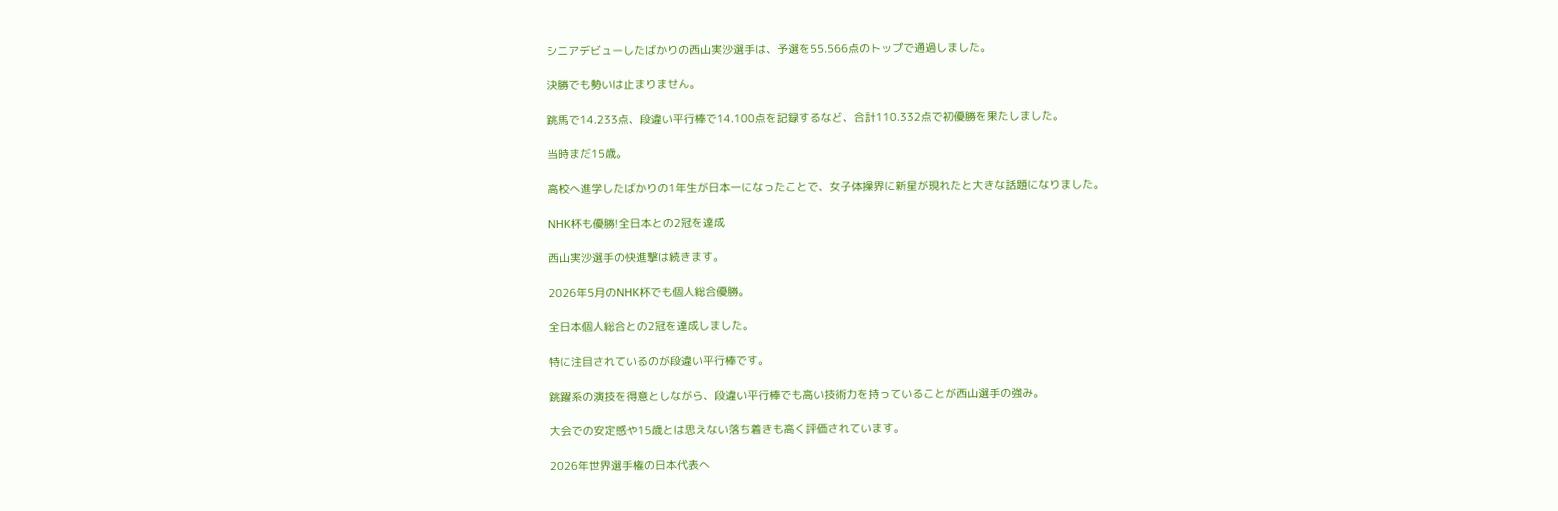シニアデビューしたばかりの西山実沙選手は、予選を55.566点のトップで通過しました。

決勝でも勢いは止まりません。

跳馬で14.233点、段違い平行棒で14.100点を記録するなど、合計110.332点で初優勝を果たしました。

当時まだ15歳。

高校へ進学したばかりの1年生が日本一になったことで、女子体操界に新星が現れたと大きな話題になりました。

NHK杯も優勝!全日本との2冠を達成

西山実沙選手の快進撃は続きます。

2026年5月のNHK杯でも個人総合優勝。

全日本個人総合との2冠を達成しました。

特に注目されているのが段違い平行棒です。

跳躍系の演技を得意としながら、段違い平行棒でも高い技術力を持っていることが西山選手の強み。

大会での安定感や15歳とは思えない落ち着きも高く評価されています。

2026年世界選手権の日本代表へ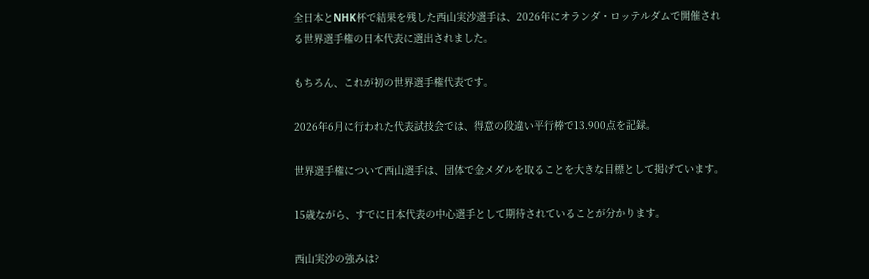全日本とNHK杯で結果を残した西山実沙選手は、2026年にオランダ・ロッテルダムで開催される世界選手権の日本代表に選出されました。

もちろん、これが初の世界選手権代表です。

2026年6月に行われた代表試技会では、得意の段違い平行棒で13.900点を記録。

世界選手権について西山選手は、団体で金メダルを取ることを大きな目標として掲げています。

15歳ながら、すでに日本代表の中心選手として期待されていることが分かります。

西山実沙の強みは?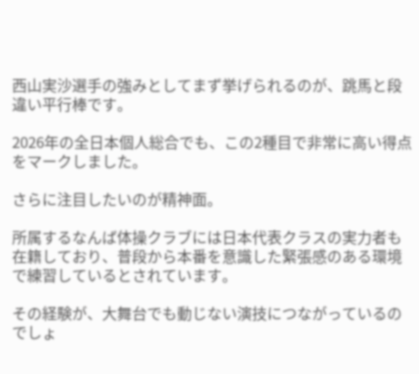西山実沙選手の強みとしてまず挙げられるのが、跳馬と段違い平行棒です。

2026年の全日本個人総合でも、この2種目で非常に高い得点をマークしました。

さらに注目したいのが精神面。

所属するなんば体操クラブには日本代表クラスの実力者も在籍しており、普段から本番を意識した緊張感のある環境で練習しているとされています。

その経験が、大舞台でも動じない演技につながっているのでしょ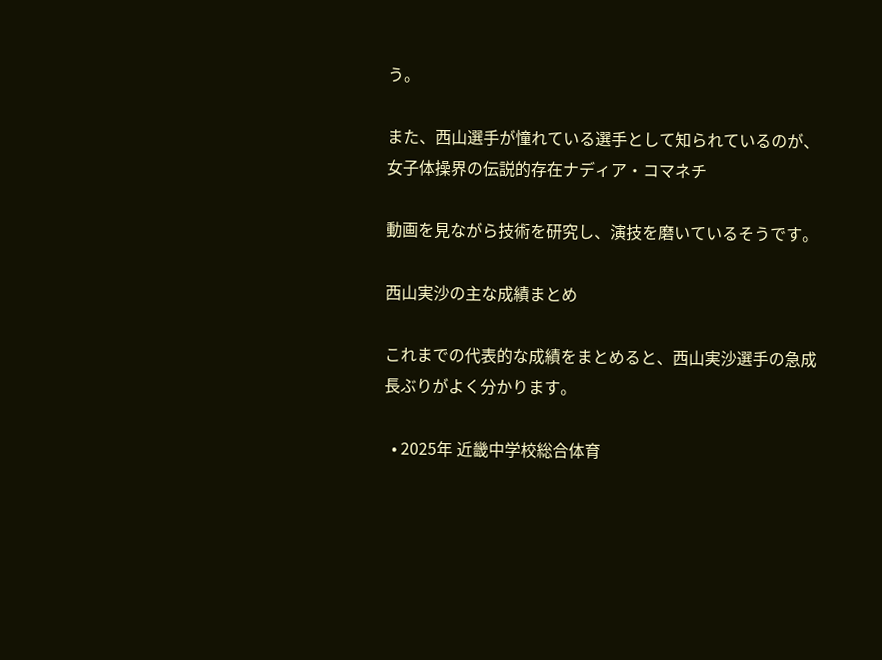う。

また、西山選手が憧れている選手として知られているのが、女子体操界の伝説的存在ナディア・コマネチ

動画を見ながら技術を研究し、演技を磨いているそうです。

西山実沙の主な成績まとめ

これまでの代表的な成績をまとめると、西山実沙選手の急成長ぶりがよく分かります。

  • 2025年 近畿中学校総合体育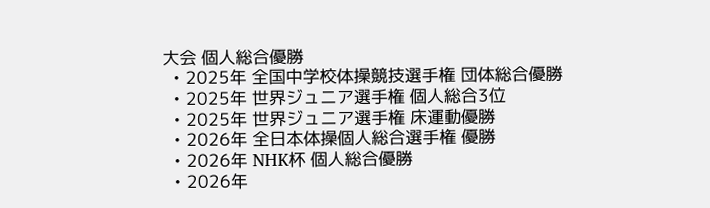大会 個人総合優勝
  • 2025年 全国中学校体操競技選手権 団体総合優勝
  • 2025年 世界ジュニア選手権 個人総合3位
  • 2025年 世界ジュニア選手権 床運動優勝
  • 2026年 全日本体操個人総合選手権 優勝
  • 2026年 NHK杯 個人総合優勝
  • 2026年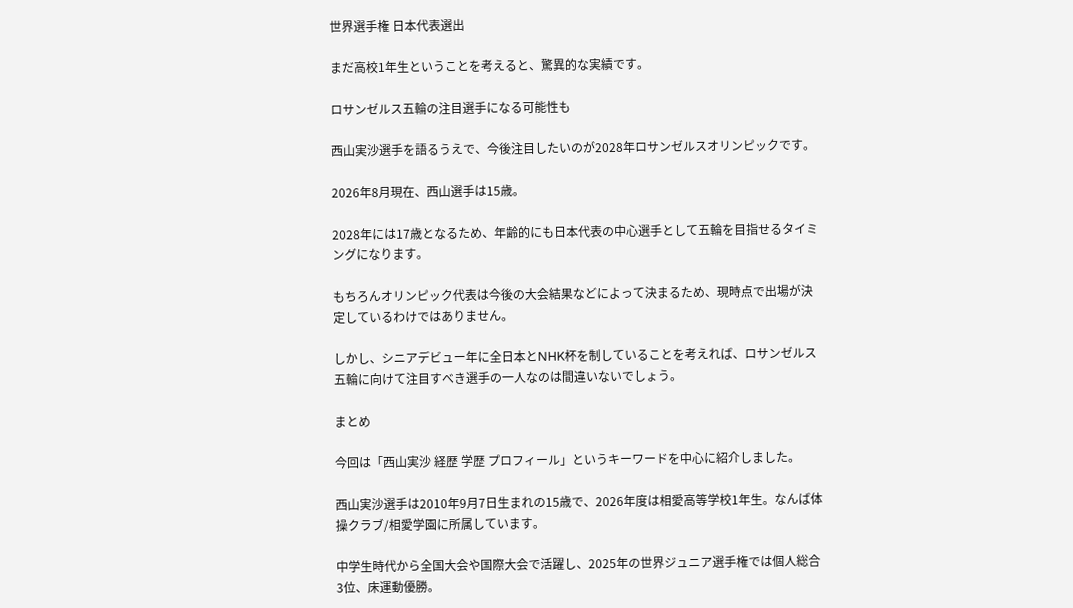世界選手権 日本代表選出

まだ高校1年生ということを考えると、驚異的な実績です。

ロサンゼルス五輪の注目選手になる可能性も

西山実沙選手を語るうえで、今後注目したいのが2028年ロサンゼルスオリンピックです。

2026年8月現在、西山選手は15歳。

2028年には17歳となるため、年齢的にも日本代表の中心選手として五輪を目指せるタイミングになります。

もちろんオリンピック代表は今後の大会結果などによって決まるため、現時点で出場が決定しているわけではありません。

しかし、シニアデビュー年に全日本とNHK杯を制していることを考えれば、ロサンゼルス五輪に向けて注目すべき選手の一人なのは間違いないでしょう。

まとめ

今回は「西山実沙 経歴 学歴 プロフィール」というキーワードを中心に紹介しました。

西山実沙選手は2010年9月7日生まれの15歳で、2026年度は相愛高等学校1年生。なんば体操クラブ/相愛学園に所属しています。

中学生時代から全国大会や国際大会で活躍し、2025年の世界ジュニア選手権では個人総合3位、床運動優勝。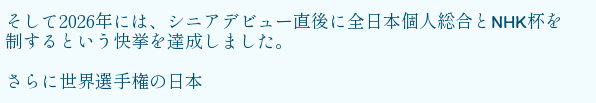そして2026年には、シニアデビュー直後に全日本個人総合とNHK杯を制するという快挙を達成しました。

さらに世界選手権の日本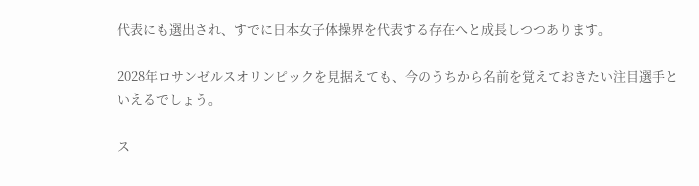代表にも選出され、すでに日本女子体操界を代表する存在へと成長しつつあります。

2028年ロサンゼルスオリンピックを見据えても、今のうちから名前を覚えておきたい注目選手といえるでしょう。

ス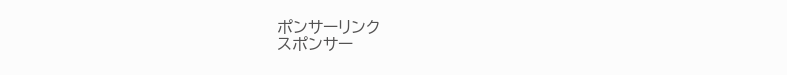ポンサーリンク
スポンサー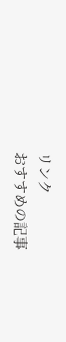リンク
おすすめの記事